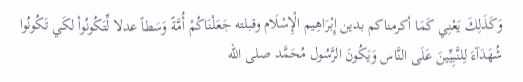وَكَذَلِكَ يَعْنِي كَمَا أكرمناكم بدين إِبْرَاهِيم الْإِسْلَام وقبلته جَعَلْنَاكُمْ أُمَّةً وَسَطاً عدلا لِّتَكُونُواْ لكَي تَكُونُوا شُهَدَآءَ لِلنَّبِيِّينَ عَلَى النَّاس وَيَكُونَ الرَّسُول مُحَمَّد صلى الله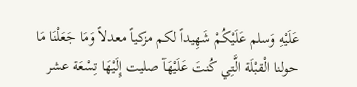عَلَيْهِ وَسلم عَلَيْكُمْ شَهِيداً لكم مزكياً معدلاً وَمَا جَعَلْنَا مَا حولنا الْقبْلَة الَّتِي كُنتَ عَلَيْهَآ صليت إِلَيْهَا تِسْعَة عشر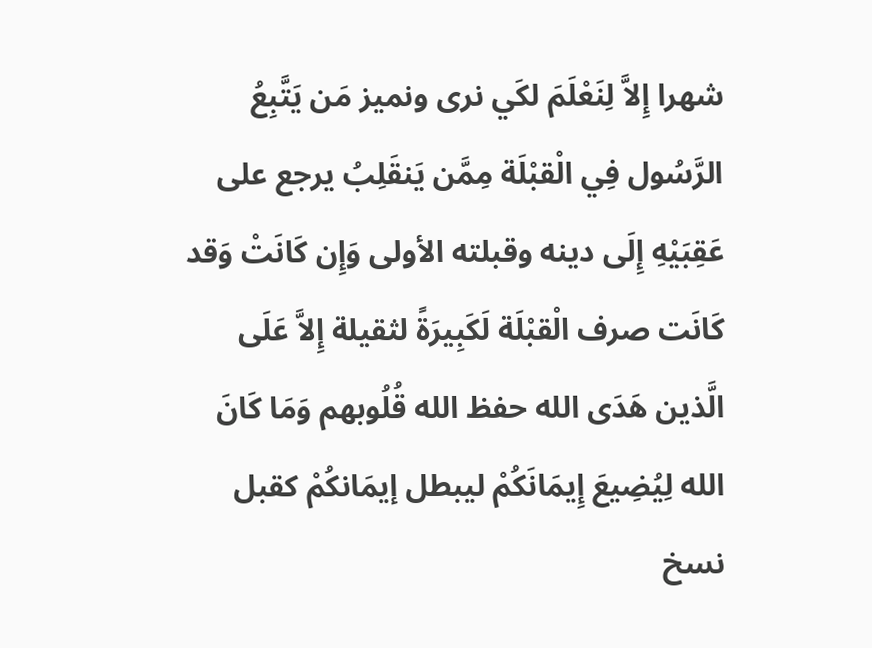شهرا إِلاَّ لِنَعْلَمَ لكَي نرى ونميز مَن يَتَّبِعُ الرَّسُول فِي الْقبْلَة مِمَّن يَنقَلِبُ يرجع على عَقِبَيْهِ إِلَى دينه وقبلته الأولى وَإِن كَانَتْ وَقد كَانَت صرف الْقبْلَة لَكَبِيرَةً لثقيلة إِلاَّ عَلَى الَّذين هَدَى الله حفظ الله قُلُوبهم وَمَا كَانَ الله لِيُضِيعَ إِيمَانَكُمْ ليبطل إيمَانكُمْ كقبل نسخ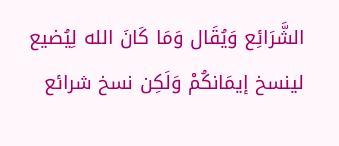الشَّرَائِع وَيُقَال وَمَا كَانَ الله لِيُضيع لينسخ إيمَانكُمْ وَلَكِن نسخ شرائع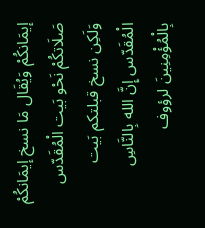إيمَانكُمْ وَيُقَال مَا نسخ إيمَانكُمْ صَلَاتكُمْ نَحْو بَيت الْمُقَدّس وَلَكِن نسخ قبلتكم بَيت الْمُقَدّس إِنَّ الله بِالنَّاسِ بِالْمُؤْمِنِينَ لرؤوف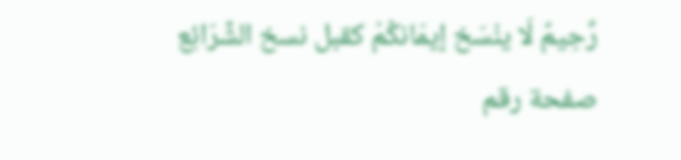رَّحِيمٌ لَا ينْسَخ إيمَانكُمْ كقبل نسخ الشَّرَائِع
صفحة رقم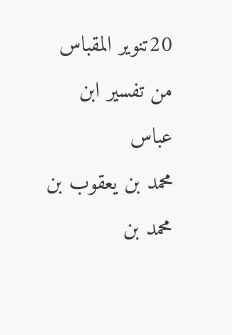20تنوير المقباس من تفسير ابن عباس
محمد بن يعقوب بن محمد بن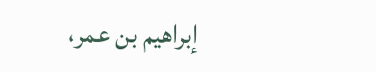إبراهيم بن عمر،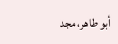أبو طاهر، مجد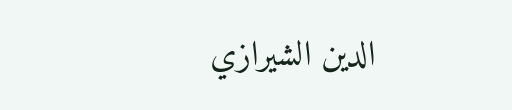الدين الشيرازي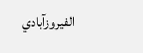الفيروزآبادي